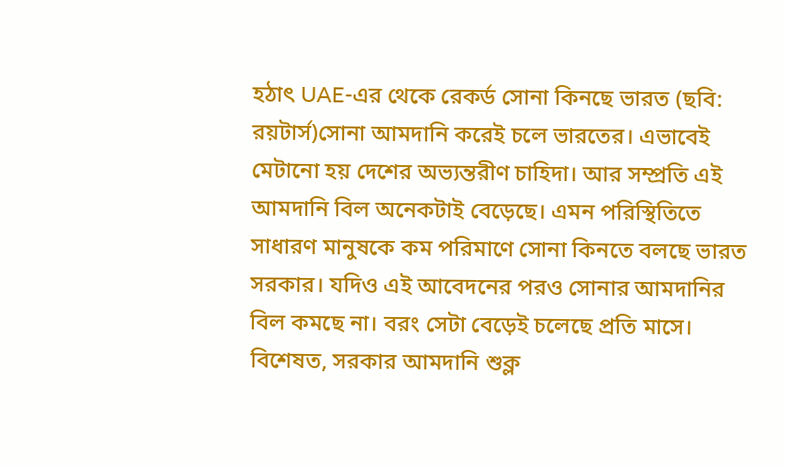হঠাৎ UAE-এর থেকে রেকর্ড সোনা কিনছে ভারত (ছবি: রয়টার্স)সোনা আমদানি করেই চলে ভারতের। এভাবেই মেটানো হয় দেশের অভ্যন্তরীণ চাহিদা। আর সম্প্রতি এই আমদানি বিল অনেকটাই বেড়েছে। এমন পরিস্থিতিতে সাধারণ মানুষকে কম পরিমাণে সোনা কিনতে বলছে ভারত সরকার। যদিও এই আবেদনের পরও সোনার আমদানির বিল কমছে না। বরং সেটা বেড়েই চলেছে প্রতি মাসে। বিশেষত, সরকার আমদানি শুক্ল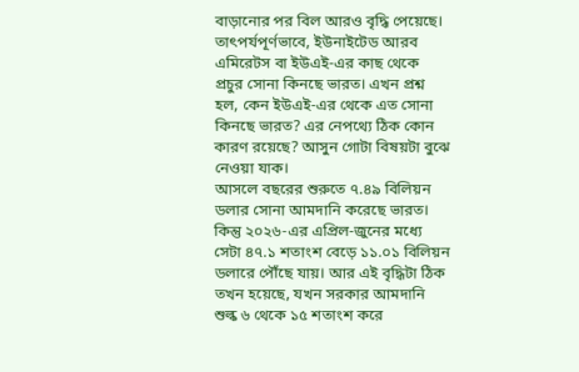বাড়ানোর পর বিল আরও বৃদ্ধি পেয়েছে।
তাৎপর্যপূর্ণভাবে, ইউনাইটেড আরব এমিরেটস বা ইউএই-এর কাছ থেকে প্রচুর সোনা কিনছে ভারত। এখন প্রশ্ন হল, কেন ইউএই-এর থেকে এত সোনা কিনছে ভারত? এর নেপথ্যে ঠিক কোন কারণ রয়েছে? আসুন গোটা বিষয়টা বুঝে নেওয়া যাক।
আসলে বছরের শুরুতে ৭.৪৯ বিলিয়ন ডলার সোনা আমদানি করেছে ভারত। কিন্তু ২০২৬-এর এপ্রিল-জুনের মধ্যে সেটা ৪৭.১ শতাংশ বেড়ে ১১.০১ বিলিয়ন ডলারে পৌঁছে যায়। আর এই বৃদ্ধিটা ঠিক তখন হয়েছে, যখন সরকার আমদানি শুল্ক ৬ থেকে ১৫ শতাংশ করে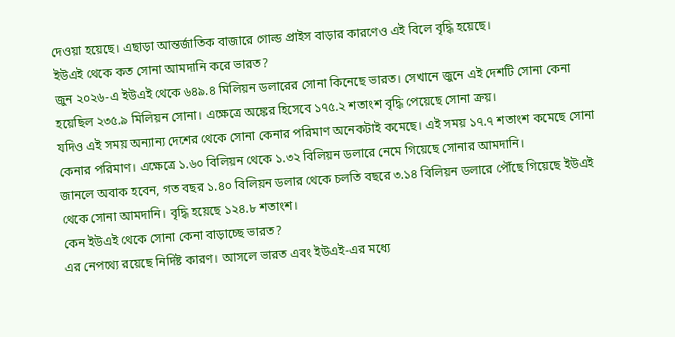দেওয়া হয়েছে। এছাড়া আন্তর্জাতিক বাজারে গোল্ড প্রাইস বাড়ার কারণেও এই বিলে বৃদ্ধি হয়েছে।
ইউএই থেকে কত সোনা আমদানি করে ভারত?
জুন ২০২৬-এ ইউএই থেকে ৬৪৯.৪ মিলিয়ন ডলারের সোনা কিনেছে ভারত। সেখানে জুনে এই দেশটি সোনা কেনা হয়েছিল ২৩৫.৯ মিলিয়ন সোনা। এক্ষেত্রে অঙ্কের হিসেবে ১৭৫.২ শতাংশ বৃদ্ধি পেয়েছে সোনা ক্রয়।
যদিও এই সময় অন্যান্য দেশের থেকে সোনা কেনার পরিমাণ অনেকটাই কমেছে। এই সময় ১৭.৭ শতাংশ কমেছে সোনা কেনার পরিমাণ। এক্ষেত্রে ১.৬০ বিলিয়ন থেকে ১.৩২ বিলিয়ন ডলারে নেমে গিয়েছে সোনার আমদানি।
জানলে অবাক হবেন, গত বছর ১.৪০ বিলিয়ন ডলার থেকে চলতি বছরে ৩.১৪ বিলিয়ন ডলারে পৌঁছে গিয়েছে ইউএই থেকে সোনা আমদানি। বৃদ্ধি হয়েছে ১২৪.৮ শতাংশ।
কেন ইউএই থেকে সোনা কেনা বাড়াচ্ছে ভারত?
এর নেপথ্যে রয়েছে নির্দিষ্ট কারণ। আসলে ভারত এবং ইউএই-এর মধ্যে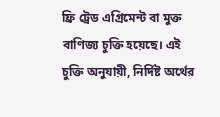ফ্রি ট্রেড এগ্রিমেন্ট বা মুক্ত বাণিজ্য চুক্তি হয়েছে। এই চুক্তি অনুযায়ী, নির্দিষ্ট অর্থের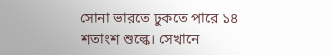সোনা ভারতে ঢুকতে পারে ১৪ শতাংশ শুল্কে। সেখানে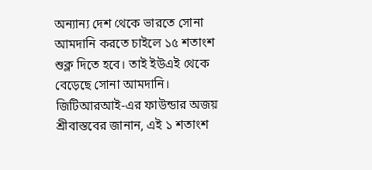অন্যান্য দেশ থেকে ভারতে সোনা আমদানি করতে চাইলে ১৫ শতাংশ শুক্ল দিতে হবে। তাই ইউএই থেকে বেড়েছে সোনা আমদানি।
জিটিআরআই-এর ফাউন্ডার অজয় শ্রীবাস্তবের জানান, এই ১ শতাংশ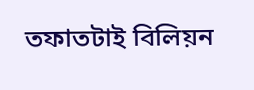তফাতটাই বিলিয়ন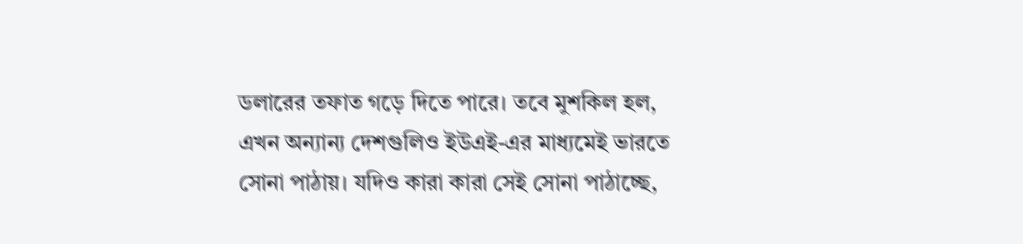ডলারের তফাত গড়ে দিতে পারে। তবে মুশকিল হল, এখন অন্যান্য দেশগুলিও ইউএই-এর মাধ্যমেই ভারতে সোনা পাঠায়। যদিও কারা কারা সেই সোনা পাঠাচ্ছে,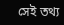সেই তথ্য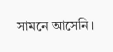সামনে আসেনি।